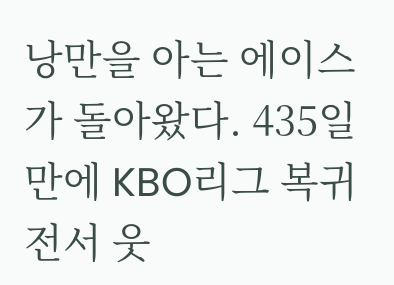낭만을 아는 에이스가 돌아왔다. 435일 만에 KBO리그 복귀전서 웃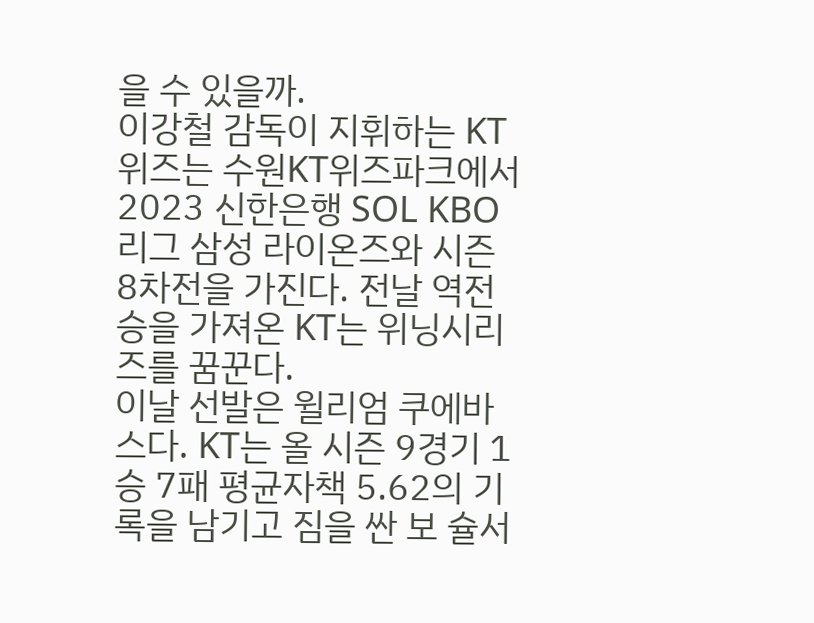을 수 있을까.
이강철 감독이 지휘하는 KT 위즈는 수원KT위즈파크에서 2023 신한은행 SOL KBO리그 삼성 라이온즈와 시즌 8차전을 가진다. 전날 역전승을 가져온 KT는 위닝시리즈를 꿈꾼다.
이날 선발은 윌리엄 쿠에바스다. KT는 올 시즌 9경기 1승 7패 평균자책 5.62의 기록을 남기고 짐을 싼 보 슐서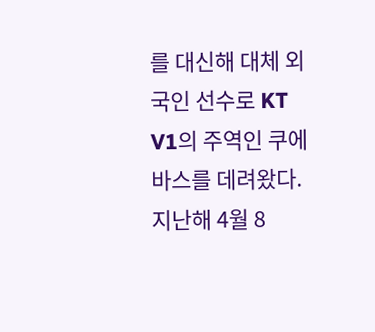를 대신해 대체 외국인 선수로 KT V1의 주역인 쿠에바스를 데려왔다.
지난해 4월 8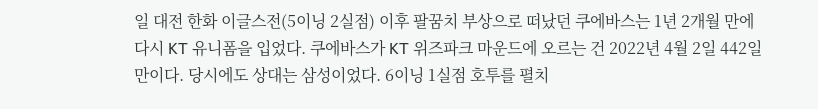일 대전 한화 이글스전(5이닝 2실점) 이후 팔꿈치 부상으로 떠났던 쿠에바스는 1년 2개월 만에 다시 KT 유니폼을 입었다. 쿠에바스가 KT 위즈파크 마운드에 오르는 건 2022년 4월 2일 442일 만이다. 당시에도 상대는 삼성이었다. 6이닝 1실점 호투를 펼치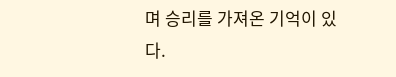며 승리를 가져온 기억이 있다.